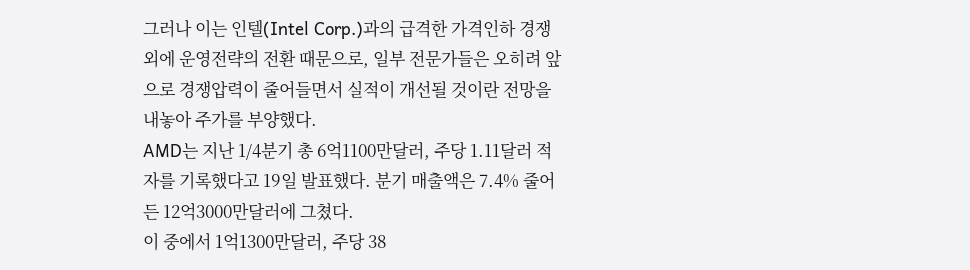그러나 이는 인텔(Intel Corp.)과의 급격한 가격인하 경쟁 외에 운영전략의 전환 때문으로, 일부 전문가들은 오히려 앞으로 경쟁압력이 줄어들면서 실적이 개선될 것이란 전망을 내놓아 주가를 부양했다.
AMD는 지난 1/4분기 총 6억1100만달러, 주당 1.11달러 적자를 기록했다고 19일 발표했다. 분기 매출액은 7.4% 줄어든 12억3000만달러에 그쳤다.
이 중에서 1억1300만달러, 주당 38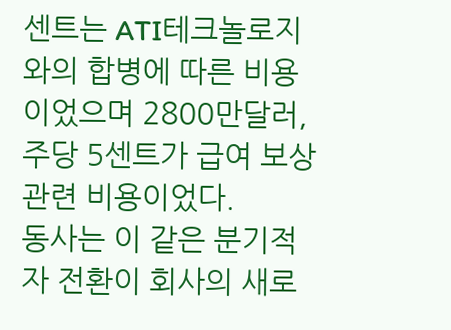센트는 ATI테크놀로지와의 합병에 따른 비용이었으며 2800만달러, 주당 5센트가 급여 보상관련 비용이었다.
동사는 이 같은 분기적자 전환이 회사의 새로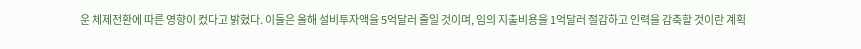운 체제전환에 따른 영향이 컸다고 밝혔다. 이들은 올해 설비투자액을 5억달러 줄일 것이며, 임의 지출비용을 1억달러 절감하고 인력을 감축할 것이란 계획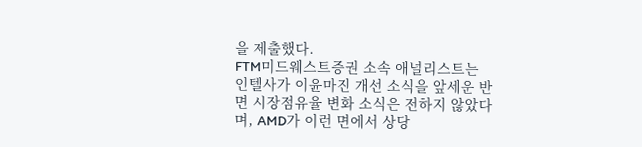을 제출했다.
FTM미드웨스트증권 소속 애널리스트는 인텔사가 이윤마진 개선 소식을 앞세운 반면 시장점유율 변화 소식은 전하지 않았다며, AMD가 이런 면에서 상당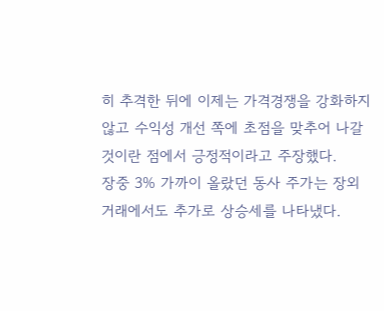히 추격한 뒤에 이제는 가격경쟁을 강화하지 않고 수익성 개선 쪽에 초점을 맞추어 나갈 것이란 점에서 긍정적이라고 주장했다.
장중 3% 가까이 올랐던 동사 주가는 장외 거래에서도 추가로 상승세를 나타냈다.